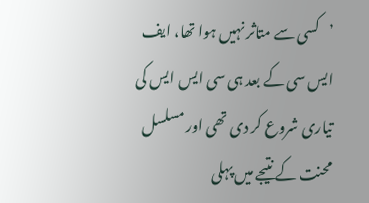’کسی سے متاثر نہیں ہوا تھا، ایف ایس سی کے بعد ہی سی ایس ایس کی تیاری شروع کر دی تھی اور مسلسل محنت کے نتیجے میں پہلی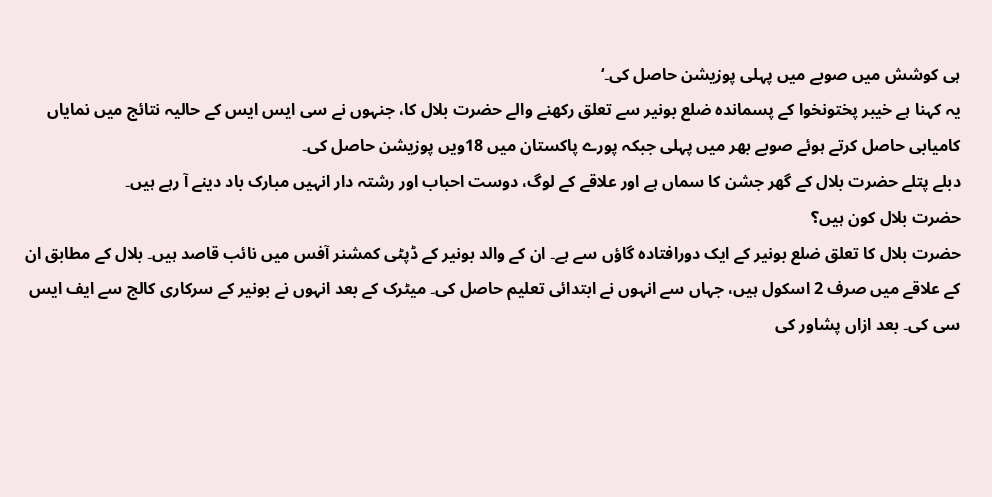ہی کوشش میں صوبے میں پہلی پوزیشن حاصل کی۔‘
یہ کہنا ہے خیبر پختونخوا کے پسماندہ ضلع بونیر سے تعلق رکھنے والے حضرت بلال کا، جنہوں نے سی ایس ایس کے حالیہ نتائج میں نمایاں کامیابی حاصل کرتے ہوئے صوبے بھر میں پہلی جبکہ پورے پاکستان میں 18ویں پوزیشن حاصل کی۔
دبلے پتلے حضرت بلال کے گھر جشن کا سماں ہے اور علاقے کے لوگ، دوست احباب اور رشتہ دار انہیں مبارک باد دینے آ رہے ہیں۔
حضرت بلال کون ہیں؟
حضرت بلال کا تعلق ضلع بونیر کے ایک دورافتادہ گاؤں سے ہے۔ ان کے والد بونیر کے ڈپٹی کمشنر آفس میں نائب قاصد ہیں۔ بلال کے مطابق ان کے علاقے میں صرف 2 اسکول ہیں، جہاں سے انہوں نے ابتدائی تعلیم حاصل کی۔ میٹرک کے بعد انہوں نے بونیر کے سرکاری کالج سے ایف ایس سی کی۔ بعد ازاں پشاور کی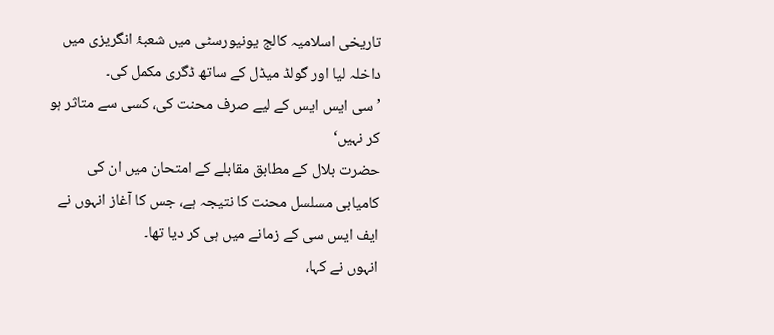تاریخی اسلامیہ کالج یونیورسٹی میں شعبۂ انگریزی میں داخلہ لیا اور گولڈ میڈل کے ساتھ ڈگری مکمل کی۔
’سی ایس ایس کے لیے صرف محنت کی، کسی سے متاثر ہو کر نہیں‘
حضرت بلال کے مطابق مقابلے کے امتحان میں ان کی کامیابی مسلسل محنت کا نتیجہ ہے، جس کا آغاز انہوں نے ایف ایس سی کے زمانے میں ہی کر دیا تھا۔
انہوں نے کہا،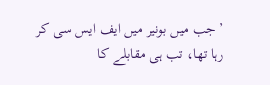’جب میں بونیر میں ایف ایس سی کر رہا تھا، تب ہی مقابلے کا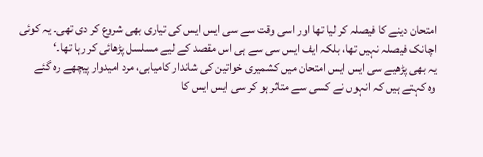امتحان دینے کا فیصلہ کر لیا تھا اور اسی وقت سے سی ایس ایس کی تیاری بھی شروع کر دی تھی۔ یہ کوئی اچانک فیصلہ نہیں تھا، بلکہ ایف ایس سی سے ہی اس مقصد کے لیے مسلسل پڑھائی کر رہا تھا۔‘
یہ بھی پڑھیے سی ایس ایس امتحان میں کشمیری خواتین کی شاندار کامیابی، مرد امیدوار پیچھے رہ گئے
وہ کہتے ہیں کہ انہوں نے کسی سے متاثر ہو کر سی ایس ایس کا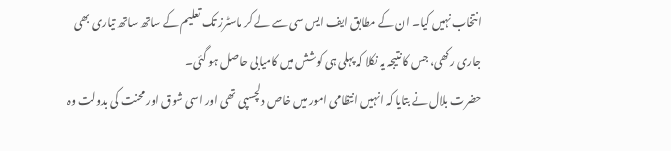انتخاب نہیں کیا۔ ان کے مطابق ایف ایس سی سے لے کر ماسٹرز تک تعلیم کے ساتھ ساتھ تیاری بھی جاری رکھی، جس کا نتیجہ یہ نکلا کہ پہلی ہی کوشش میں کامیابی حاصل ہو گئی۔
حضرت بلال نے بتایا کہ انہیں انتظامی امور میں خاص دلچسپی تھی اور اسی شوق اور محنت کی بدولت وہ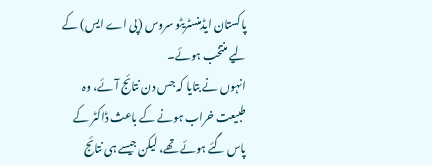پاکستان ایڈمنسٹریٹو سروس (پی اے ایس) کے لیے منتخب ہوئے۔
انہوں نے بتایا کہ جس دن نتائج آئے، وہ طبیعت خراب ہونے کے باعث ڈاکٹر کے پاس گئے ہوئے تھے، لیکن جیسے ہی نتائج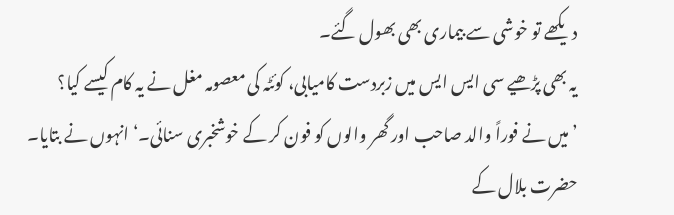دیکھے تو خوشی سے بیماری بھی بھول گئے۔
یہ بھی پڑھیے سی ایس ایس میں زبردست کامیابی، کوئٹہ کی معصومہ مغل نے یہ کام کیسے کیا؟
’میں نے فوراً والد صاحب اور گھر والوں کو فون کر کے خوشخبری سنائی۔‘ انہوں نے بتایا۔
حضرت بلال کے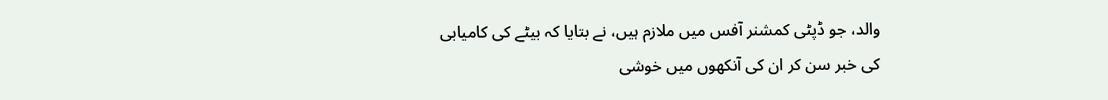والد، جو ڈپٹی کمشنر آفس میں ملازم ہیں، نے بتایا کہ بیٹے کی کامیابی کی خبر سن کر ان کی آنکھوں میں خوشی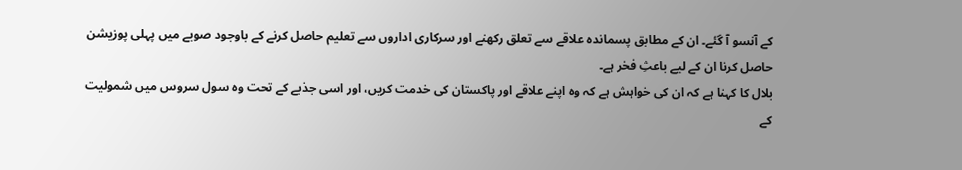کے آنسو آ گئے۔ ان کے مطابق پسماندہ علاقے سے تعلق رکھنے اور سرکاری اداروں سے تعلیم حاصل کرنے کے باوجود صوبے میں پہلی پوزیشن حاصل کرنا ان کے لیے باعثِ فخر ہے۔
بلال کا کہنا ہے کہ ان کی خواہش ہے کہ وہ اپنے علاقے اور پاکستان کی خدمت کریں، اور اسی جذبے کے تحت وہ سول سروس میں شمولیت کے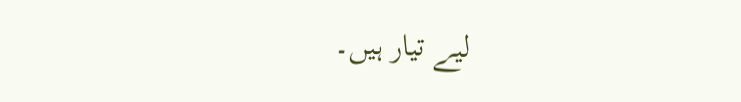لیے تیار ہیں۔